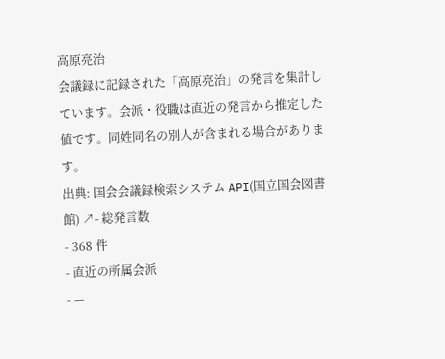高原亮治
会議録に記録された「高原亮治」の発言を集計しています。会派・役職は直近の発言から推定した値です。同姓同名の別人が含まれる場合があります。
出典: 国会会議録検索システム API(国立国会図書館) ↗- 総発言数
- 368 件
- 直近の所属会派
- —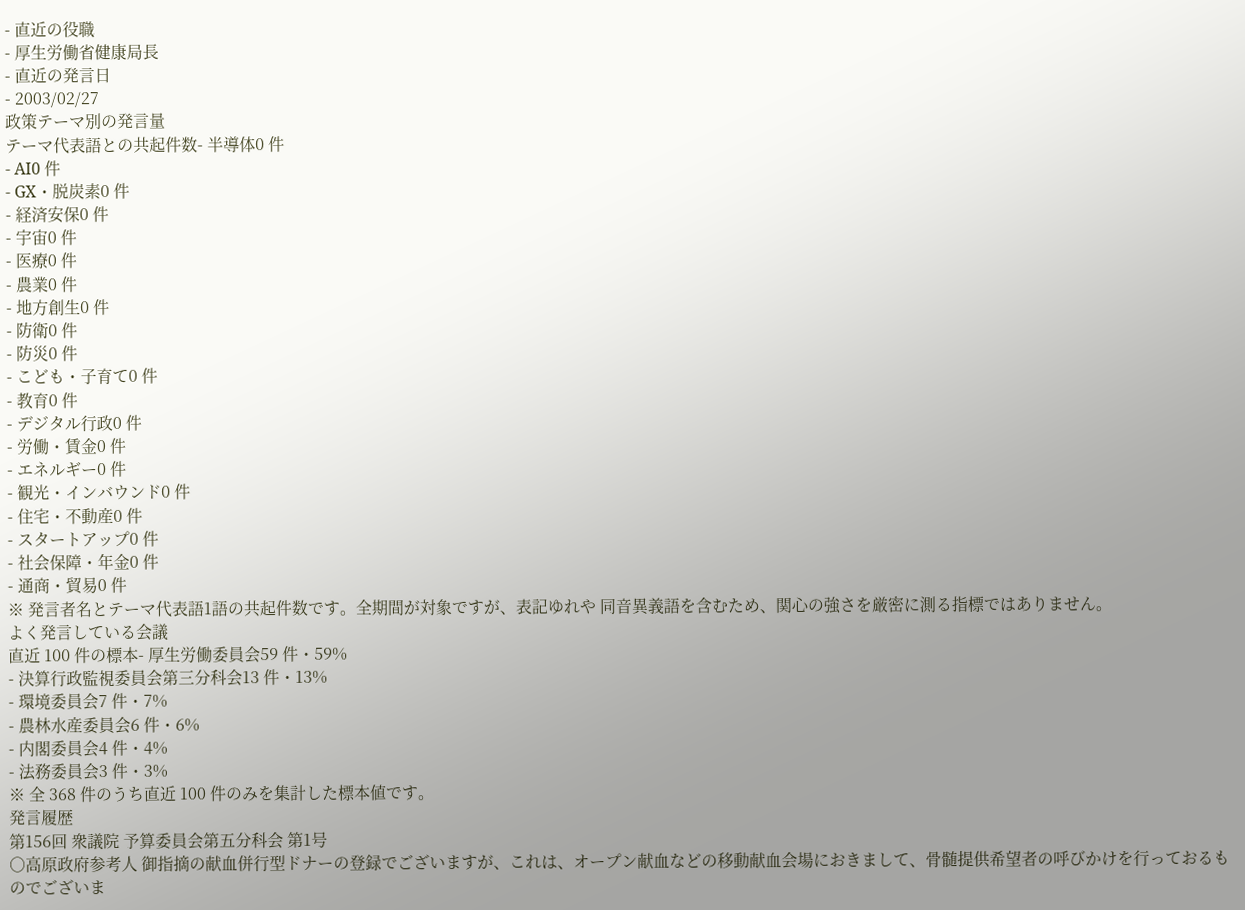- 直近の役職
- 厚生労働省健康局長
- 直近の発言日
- 2003/02/27
政策テーマ別の発言量
テーマ代表語との共起件数- 半導体0 件
- AI0 件
- GX・脱炭素0 件
- 経済安保0 件
- 宇宙0 件
- 医療0 件
- 農業0 件
- 地方創生0 件
- 防衛0 件
- 防災0 件
- こども・子育て0 件
- 教育0 件
- デジタル行政0 件
- 労働・賃金0 件
- エネルギー0 件
- 観光・インバウンド0 件
- 住宅・不動産0 件
- スタートアップ0 件
- 社会保障・年金0 件
- 通商・貿易0 件
※ 発言者名とテーマ代表語1語の共起件数です。全期間が対象ですが、表記ゆれや 同音異義語を含むため、関心の強さを厳密に測る指標ではありません。
よく発言している会議
直近 100 件の標本- 厚生労働委員会59 件・59%
- 決算行政監視委員会第三分科会13 件・13%
- 環境委員会7 件・7%
- 農林水産委員会6 件・6%
- 内閣委員会4 件・4%
- 法務委員会3 件・3%
※ 全 368 件のうち直近 100 件のみを集計した標本値です。
発言履歴
第156回 衆議院 予算委員会第五分科会 第1号
○高原政府参考人 御指摘の献血併行型ドナーの登録でございますが、これは、オープン献血などの移動献血会場におきまして、骨髄提供希望者の呼びかけを行っておるものでございま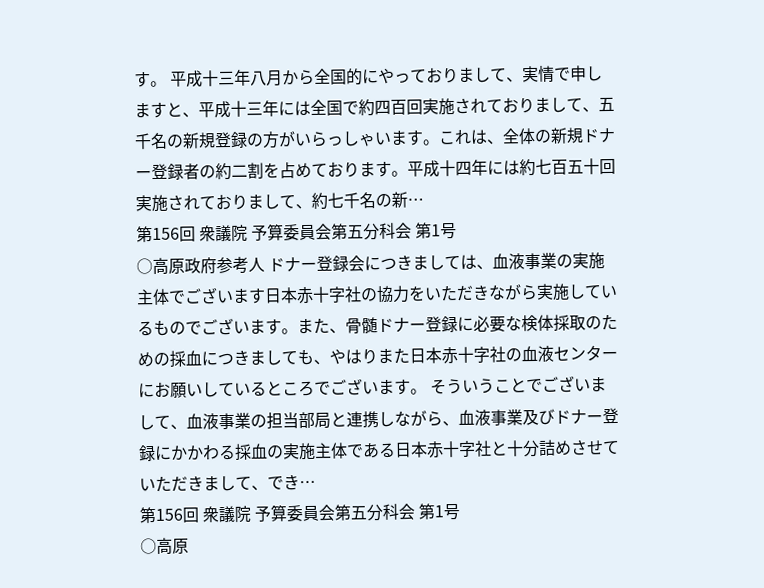す。 平成十三年八月から全国的にやっておりまして、実情で申しますと、平成十三年には全国で約四百回実施されておりまして、五千名の新規登録の方がいらっしゃいます。これは、全体の新規ドナー登録者の約二割を占めております。平成十四年には約七百五十回実施されておりまして、約七千名の新…
第156回 衆議院 予算委員会第五分科会 第1号
○高原政府参考人 ドナー登録会につきましては、血液事業の実施主体でございます日本赤十字社の協力をいただきながら実施しているものでございます。また、骨髄ドナー登録に必要な検体採取のための採血につきましても、やはりまた日本赤十字社の血液センターにお願いしているところでございます。 そういうことでございまして、血液事業の担当部局と連携しながら、血液事業及びドナー登録にかかわる採血の実施主体である日本赤十字社と十分詰めさせていただきまして、でき…
第156回 衆議院 予算委員会第五分科会 第1号
○高原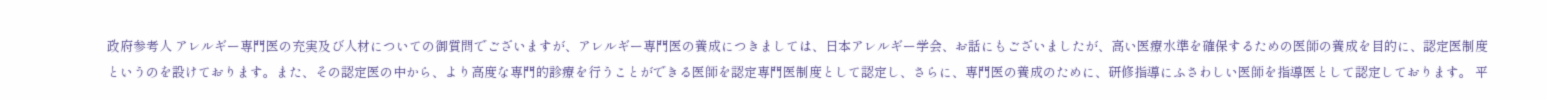政府参考人 アレルギー専門医の充実及び人材についての御質問でございますが、アレルギー専門医の養成につきましては、日本アレルギー学会、お話にもございましたが、高い医療水準を確保するための医師の養成を目的に、認定医制度というのを設けております。また、その認定医の中から、より高度な専門的診療を行うことができる医師を認定専門医制度として認定し、さらに、専門医の養成のために、研修指導にふさわしい医師を指導医として認定しております。 平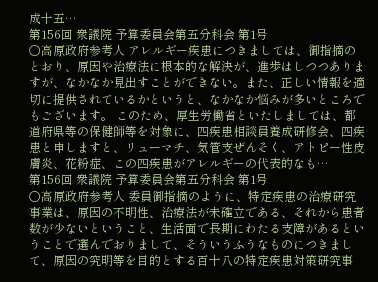成十五…
第156回 衆議院 予算委員会第五分科会 第1号
○高原政府参考人 アレルギー疾患につきましては、御指摘のとおり、原因や治療法に根本的な解決が、進歩はしつつありますが、なかなか見出すことができない。また、正しい情報を適切に提供されているかというと、なかなか悩みが多いところでもございます。 このため、厚生労働省といたしましては、都道府県等の保健師等を対象に、四疾患相談員養成研修会、四疾患と申しますと、リューマチ、気管支ぜんそく、アトピー性皮膚炎、花粉症、この四疾患がアレルギーの代表的なも…
第156回 衆議院 予算委員会第五分科会 第1号
○高原政府参考人 委員御指摘のように、特定疾患の治療研究事業は、原因の不明性、治療法が未確立である、それから患者数が少ないということ、生活面で長期にわたる支障があるということで選んでおりまして、そういうふうなものにつきまして、原因の究明等を目的とする百十八の特定疾患対策研究事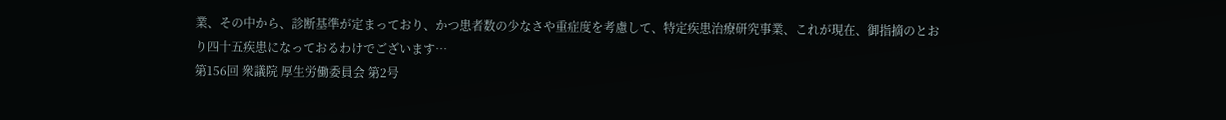業、その中から、診断基準が定まっており、かつ患者数の少なさや重症度を考慮して、特定疾患治療研究事業、これが現在、御指摘のとおり四十五疾患になっておるわけでございます…
第156回 衆議院 厚生労働委員会 第2号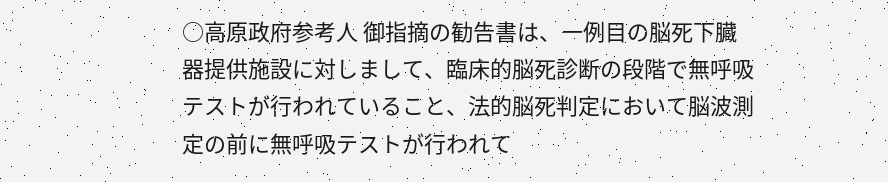○高原政府参考人 御指摘の勧告書は、一例目の脳死下臓器提供施設に対しまして、臨床的脳死診断の段階で無呼吸テストが行われていること、法的脳死判定において脳波測定の前に無呼吸テストが行われて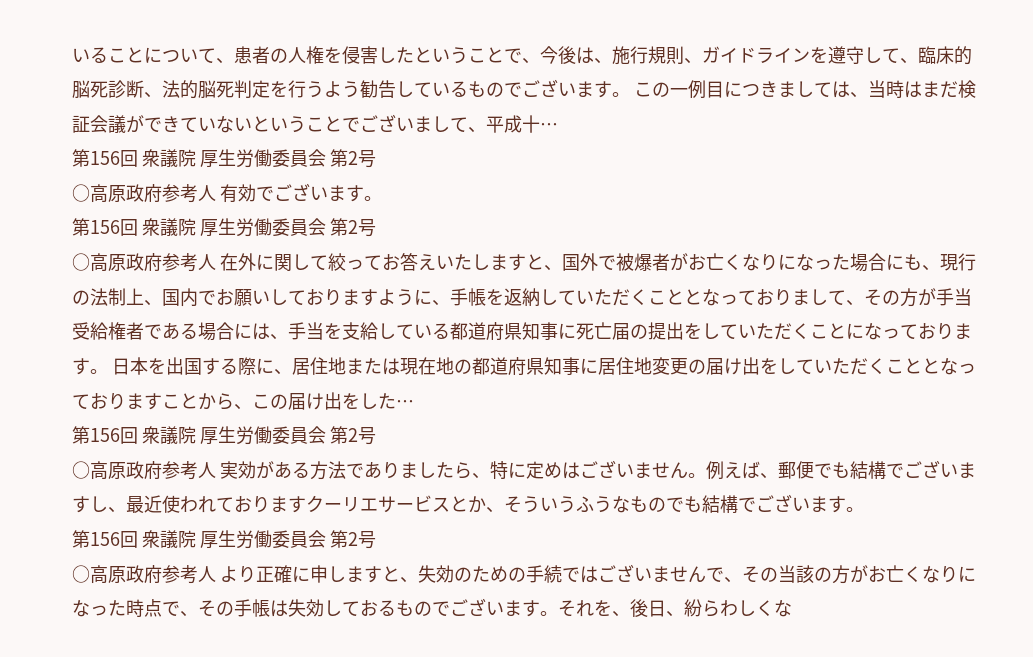いることについて、患者の人権を侵害したということで、今後は、施行規則、ガイドラインを遵守して、臨床的脳死診断、法的脳死判定を行うよう勧告しているものでございます。 この一例目につきましては、当時はまだ検証会議ができていないということでございまして、平成十…
第156回 衆議院 厚生労働委員会 第2号
○高原政府参考人 有効でございます。
第156回 衆議院 厚生労働委員会 第2号
○高原政府参考人 在外に関して絞ってお答えいたしますと、国外で被爆者がお亡くなりになった場合にも、現行の法制上、国内でお願いしておりますように、手帳を返納していただくこととなっておりまして、その方が手当受給権者である場合には、手当を支給している都道府県知事に死亡届の提出をしていただくことになっております。 日本を出国する際に、居住地または現在地の都道府県知事に居住地変更の届け出をしていただくこととなっておりますことから、この届け出をした…
第156回 衆議院 厚生労働委員会 第2号
○高原政府参考人 実効がある方法でありましたら、特に定めはございません。例えば、郵便でも結構でございますし、最近使われておりますクーリエサービスとか、そういうふうなものでも結構でございます。
第156回 衆議院 厚生労働委員会 第2号
○高原政府参考人 より正確に申しますと、失効のための手続ではございませんで、その当該の方がお亡くなりになった時点で、その手帳は失効しておるものでございます。それを、後日、紛らわしくな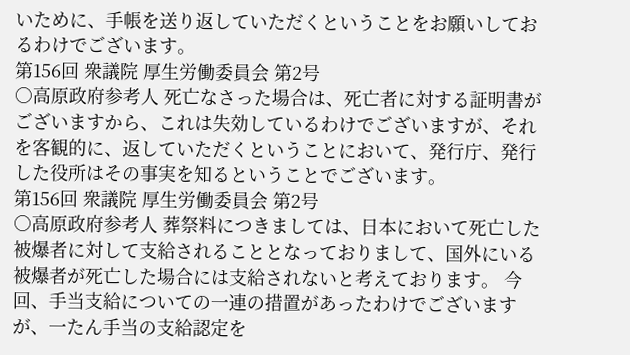いために、手帳を送り返していただくということをお願いしておるわけでございます。
第156回 衆議院 厚生労働委員会 第2号
○高原政府参考人 死亡なさった場合は、死亡者に対する証明書がございますから、これは失効しているわけでございますが、それを客観的に、返していただくということにおいて、発行庁、発行した役所はその事実を知るということでございます。
第156回 衆議院 厚生労働委員会 第2号
○高原政府参考人 葬祭料につきましては、日本において死亡した被爆者に対して支給されることとなっておりまして、国外にいる被爆者が死亡した場合には支給されないと考えております。 今回、手当支給についての一連の措置があったわけでございますが、一たん手当の支給認定を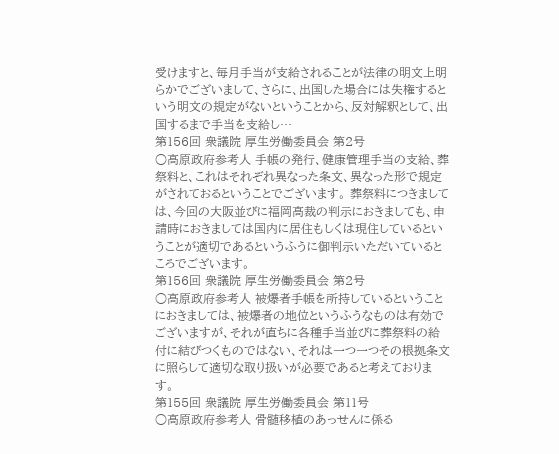受けますと、毎月手当が支給されることが法律の明文上明らかでございまして、さらに、出国した場合には失権するという明文の規定がないということから、反対解釈として、出国するまで手当を支給し…
第156回 衆議院 厚生労働委員会 第2号
○高原政府参考人 手帳の発行、健康管理手当の支給、葬祭料と、これはそれぞれ異なった条文、異なった形で規定がされておるということでございます。 葬祭料につきましては、今回の大阪並びに福岡高裁の判示におきましても、申請時におきましては国内に居住もしくは現住しているということが適切であるというふうに御判示いただいているところでございます。
第156回 衆議院 厚生労働委員会 第2号
○高原政府参考人 被爆者手帳を所持しているということにおきましては、被爆者の地位というふうなものは有効でございますが、それが直ちに各種手当並びに葬祭料の給付に結びつくものではない、それは一つ一つその根拠条文に照らして適切な取り扱いが必要であると考えております。
第155回 衆議院 厚生労働委員会 第11号
○高原政府参考人 骨髄移植のあっせんに係る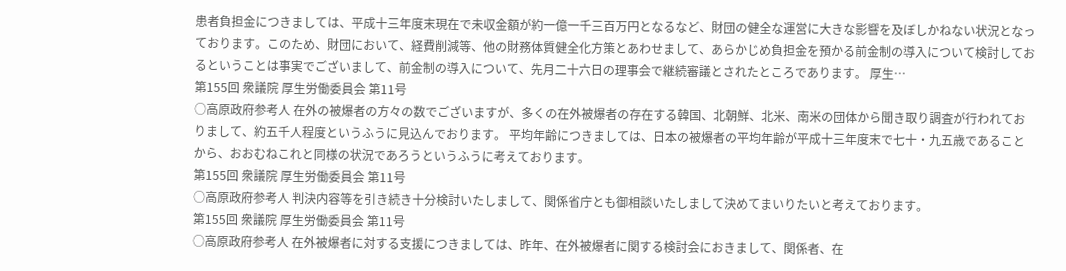患者負担金につきましては、平成十三年度末現在で未収金額が約一億一千三百万円となるなど、財団の健全な運営に大きな影響を及ぼしかねない状況となっております。このため、財団において、経費削減等、他の財務体質健全化方策とあわせまして、あらかじめ負担金を預かる前金制の導入について検討しておるということは事実でございまして、前金制の導入について、先月二十六日の理事会で継続審議とされたところであります。 厚生…
第155回 衆議院 厚生労働委員会 第11号
○高原政府参考人 在外の被爆者の方々の数でございますが、多くの在外被爆者の存在する韓国、北朝鮮、北米、南米の団体から聞き取り調査が行われておりまして、約五千人程度というふうに見込んでおります。 平均年齢につきましては、日本の被爆者の平均年齢が平成十三年度末で七十・九五歳であることから、おおむねこれと同様の状況であろうというふうに考えております。
第155回 衆議院 厚生労働委員会 第11号
○高原政府参考人 判決内容等を引き続き十分検討いたしまして、関係省庁とも御相談いたしまして決めてまいりたいと考えております。
第155回 衆議院 厚生労働委員会 第11号
○高原政府参考人 在外被爆者に対する支援につきましては、昨年、在外被爆者に関する検討会におきまして、関係者、在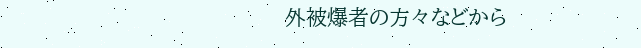外被爆者の方々などから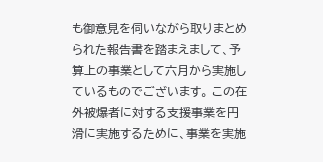も御意見を伺いながら取りまとめられた報告書を踏まえまして、予算上の事業として六月から実施しているものでございます。 この在外被爆者に対する支援事業を円滑に実施するために、事業を実施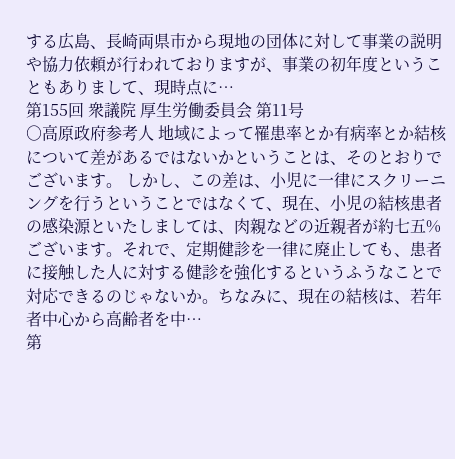する広島、長崎両県市から現地の団体に対して事業の説明や協力依頼が行われておりますが、事業の初年度ということもありまして、現時点に…
第155回 衆議院 厚生労働委員会 第11号
○高原政府参考人 地域によって罹患率とか有病率とか結核について差があるではないかということは、そのとおりでございます。 しかし、この差は、小児に一律にスクリーニングを行うということではなくて、現在、小児の結核患者の感染源といたしましては、肉親などの近親者が約七五%ございます。それで、定期健診を一律に廃止しても、患者に接触した人に対する健診を強化するというふうなことで対応できるのじゃないか。ちなみに、現在の結核は、若年者中心から高齢者を中…
第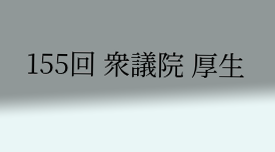155回 衆議院 厚生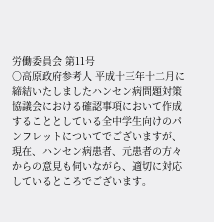労働委員会 第11号
○高原政府参考人 平成十三年十二月に締結いたしましたハンセン病問題対策協議会における確認事項において作成することとしている全中学生向けのパンフレットについてでございますが、現在、ハンセン病患者、元患者の方々からの意見も伺いながら、適切に対応しているところでございます。